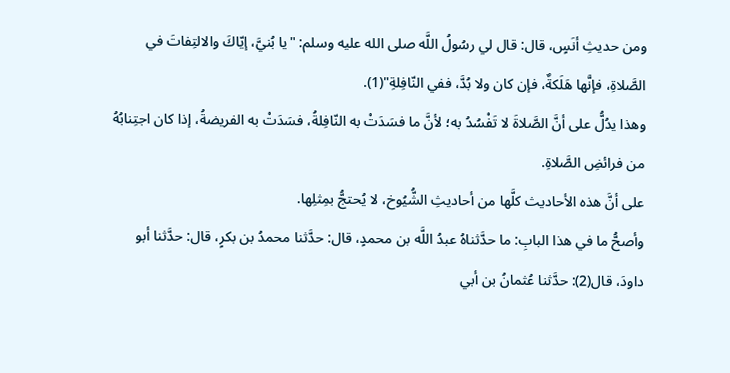ومن حديثِ أنَسٍ، قال: قال لي رسُولُ اللَّه صلى الله عليه وسلم: "يا بُنيَّ، إيّاكَ والالتِفاتَ في الصَّلاةِ، فإنَّها هَلَكةٌ، فإن كان ولا بُدَّ، ففي النّافِلةِ"(1).
وهذا يدُلُّ على أنَّ الصَّلاةَ لا تَفْسُدُ به؛ لأنَّ ما فسَدَتْ به النّافِلةُ، فسَدَتْ به الفريضةُ، إذا كان اجتِنابُهُ من فرائضِ الصَّلاةِ.
على أنَّ هذه الأحاديث كلَّها من أحاديثِ الشُّيُوخ، لا يُحتجُّ بمِثلِها.
وأصحُّ ما في هذا البابِ: ما حدَّثناهُ عبدُ اللَّه بن محمدٍ، قال: حدَّثنا محمدُ بن بكرٍ، قال: حدَّثنا أبو داودَ، قال(2): حدَّثنا عُثمانُ بن أبي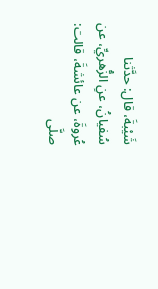شَيْبةَ، قال: حدَّثنا سُفيانُ، عنِ الزُّهريِّ، عن عُروةَ، عن عائشةَ، قالت: صلَّى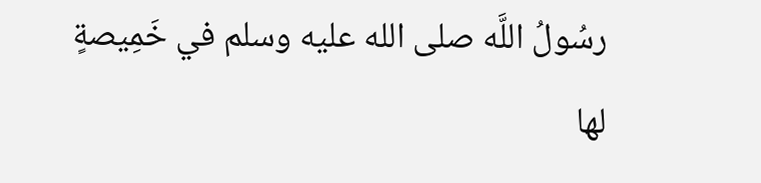رسُولُ اللَّه صلى الله عليه وسلم في خَمِيصةٍ لها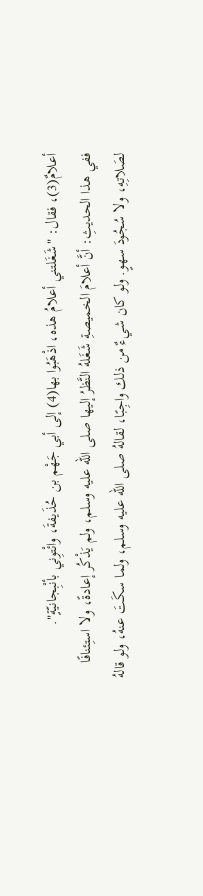أعلامٌ(3)، فقال: "شَغَلتني أعلامُ هذه، اذْهَبُوا بها(4) إلى أبي جَهْم بن حُذَيفةَ، وائْتوِني بأنْبِجانيّةٍ".
ففي هذا الحديثِ: أنَّ أعلامَ الخميصةِ شَغَلهُ النَّظرُ إليها صلى الله عليه وسلم، ولم يَذْكُر إعادةً، ولا استِئنافًا لصَلاتِهِ، ولا سُجُودَ سهوٍ. ولو كان شيءٌ من ذلك واجِبًا، لقالهُ صلى الله عليه وسلم، ولما سكَتَ عنهُ، ولو قالهُ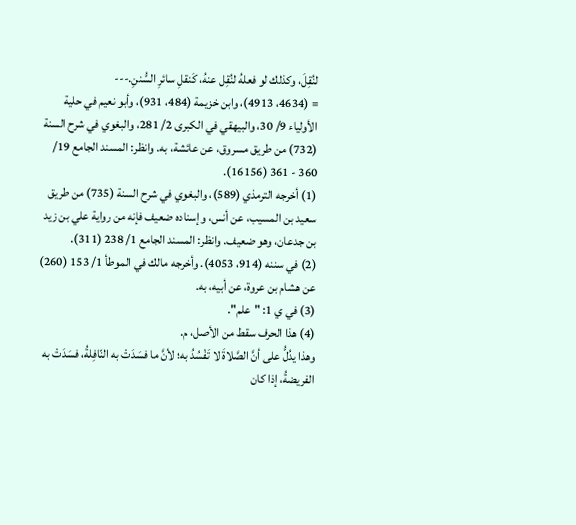لنُقِلَ، وكذلك لو فعلهُ لنُقِل عنهُ، كَنقلِ سائرِ السُّننِ.---
= (4634، 4913)، وابن خزيمة (484، 931)، وأبو نعيم في حلية الأولياء 9/ 30، والبيهقي في الكبرى 2/ 281، والبغوي في شرح السنة (732) من طريق مسروق، عن عائشة، به. وانظر: المسند الجامع 19/ 360 - 361 (16156).
(1) أخرجه الترمذي (589)، والبغوي في شرح السنة (735) من طريق سعيد بن المسيب، عن أنس، وإسناده ضعيف فإنه من رواية علي بن زيد بن جدعان، وهو ضعيف. وانظر: المسند الجامع 1/ 238 (311).
(2) في سننه (914، 4053). وأخرجه مالك في الموطأ 1/ 153 (260) عن هشام بن عروة، عن أبيه، به.
(3) في ي 1: "علم".
(4) هذا الحرف سقط من الأصل، م.
وهذا يدُلُّ على أنَّ الصَّلاةَ لا تَفْسُدُ به؛ لأنَّ ما فسَدَتْ به النّافِلةُ، فسَدَتْ به الفريضةُ، إذا كان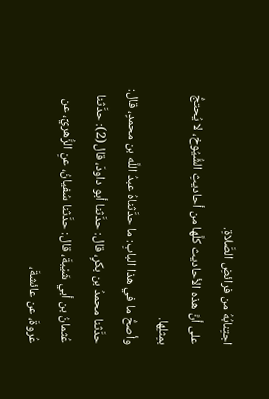اجتِنابُهُ من فرائضِ الصَّلاةِ.
على أنَّ هذه الأحاديث كلَّها من أحاديثِ الشُّيُوخ، لا يُحتجُّ بمِثلِها.
وأصحُّ ما في هذا البابِ: ما حدَّثناهُ عبدُ اللَّه بن محمدٍ، قال: حدَّثنا محمدُ بن بكرٍ، قال: حدَّثنا أبو داودَ، قال(2): حدَّثنا عُثمانُ بن أبي شَيْبةَ، قال: حدَّثنا سُفيانُ، عنِ الزُّهريِّ، عن عُروةَ، عن عائشةَ،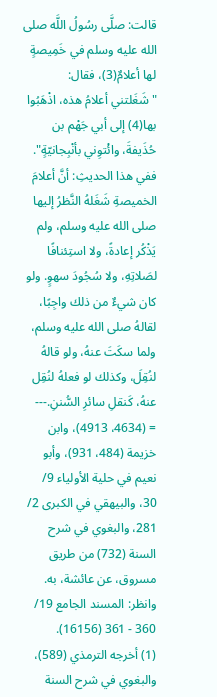قالت: صلَّى رسُولُ اللَّه صلى الله عليه وسلم في خَمِيصةٍ لها أعلامٌ(3)، فقال: "شَغَلتني أعلامُ هذه، اذْهَبُوا بها(4) إلى أبي جَهْم بن حُذَيفةَ، وائْتوِني بأنْبِجانيّةٍ".
ففي هذا الحديثِ: أنَّ أعلامَ الخميصةِ شَغَلهُ النَّظرُ إليها صلى الله عليه وسلم، ولم يَذْكُر إعادةً، ولا استِئنافًا لصَلاتِهِ، ولا سُجُودَ سهوٍ. ولو كان شيءٌ من ذلك واجِبًا، لقالهُ صلى الله عليه وسلم، ولما سكَتَ عنهُ، ولو قالهُ لنُقِلَ، وكذلك لو فعلهُ لنُقِل عنهُ، كَنقلِ سائرِ السُّننِ.---
= (4634، 4913)، وابن خزيمة (484، 931)، وأبو نعيم في حلية الأولياء 9/ 30، والبيهقي في الكبرى 2/ 281، والبغوي في شرح السنة (732) من طريق مسروق، عن عائشة، به. وانظر: المسند الجامع 19/ 360 - 361 (16156).
(1) أخرجه الترمذي (589)، والبغوي في شرح السنة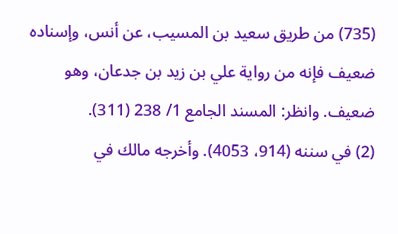(735) من طريق سعيد بن المسيب، عن أنس، وإسناده ضعيف فإنه من رواية علي بن زيد بن جدعان، وهو ضعيف. وانظر: المسند الجامع 1/ 238 (311).
(2) في سننه (914، 4053). وأخرجه مالك في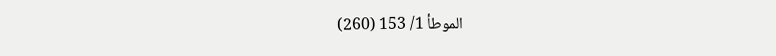الموطأ 1/ 153 (260)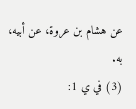عن هشام بن عروة، عن أبيه، به.
(3) في ي 1: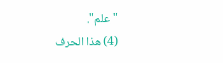"علم".
(4) هذا الحرف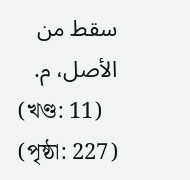سقط من الأصل، م.
(খণ্ড: 11) (পৃষ্ঠা: 227)